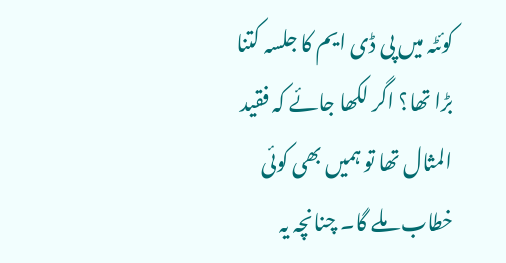کوئٹہ میں پی ڈی ایم کا جلسہ کتنا بڑا تھا؟ اگر لکھا جائے کہ فقید المثال تھا تو ہمیں بھی کوئی خطاب ملے گا۔ چنانچہ یہ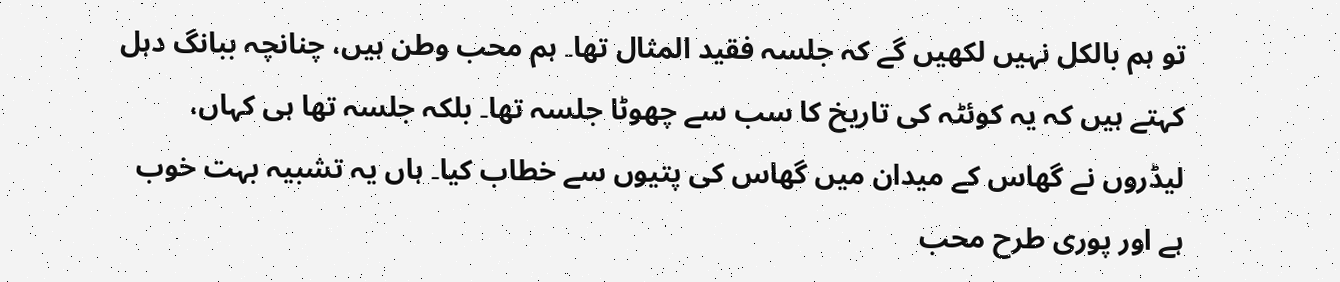تو ہم بالکل نہیں لکھیں گے کہ جلسہ فقید المثال تھا۔ ہم محب وطن ہیں، چنانچہ ببانگ دہل کہتے ہیں کہ یہ کوئٹہ کی تاریخ کا سب سے چھوٹا جلسہ تھا۔ بلکہ جلسہ تھا ہی کہاں، لیڈروں نے گھاس کے میدان میں گھاس کی پتیوں سے خطاب کیا۔ ہاں یہ تشبیہ بہت خوب ہے اور پوری طرح محب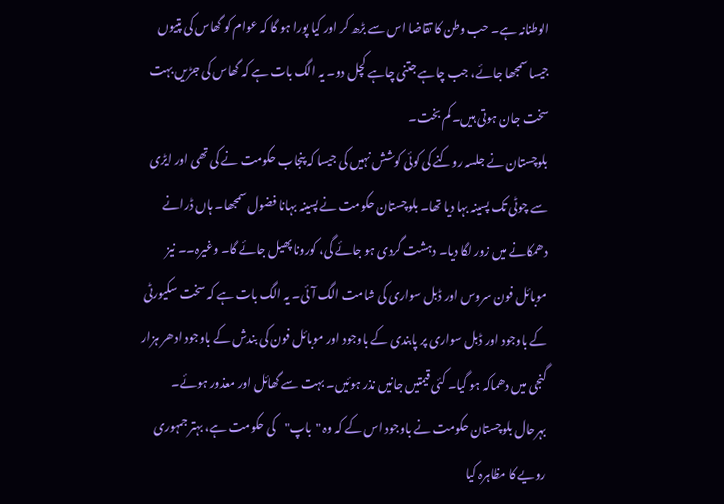الوطنانہ ہے۔ حب وطن کا تقاضا اس سے بڑھ کر اور کیا پورا ہو گا کہ عوام کو گھاس کی پتیوں جیسا سمجھا جائے، جب چاہے جتنی چاہے کچل دو۔ یہ الگ بات ہے کہ گھاس کی جڑیں بہت سخت جان ہوتی ہیں۔ کم بخت۔
بلوچستان نے جلسہ روکنے کی کوئی کوشش نہیں کی جیسا کہ پنجاب حکومت نے کی تھی اور ایڑی سے چوٹی تک پسینہ بہا دیا تھا۔ بلوچستان حکومت نے پسینہ بہانا فضول سمجھا۔ ہاں ڈرانے دھمکانے میں زور لگا دیا۔ دہشت گردی ہو جائے گی، کورونا پھیل جائے گا۔ وغیرہ۔۔ نیز موبائل فون سروس اور ڈبل سواری کی شامت الگ آئی۔ یہ الگ بات ہے کہ سخت سکیورٹی کے باوجود اور ڈبل سواری پر پابندی کے باوجود اور موبائل فون کی بندش کے باوجود ادھر ہزار گنجی میں دھماکہ ہو گیا۔ کئی قیمتیں جانیں نذر ہوئیں۔ بہت سے گھائل اور معذور ہوئے۔
بہرحال بلوچستان حکومت نے باوجود اس کے کہ وہ "باپ"کی حکومت ہے، بہتر جمہوری رویے کا مظاہرہ کیا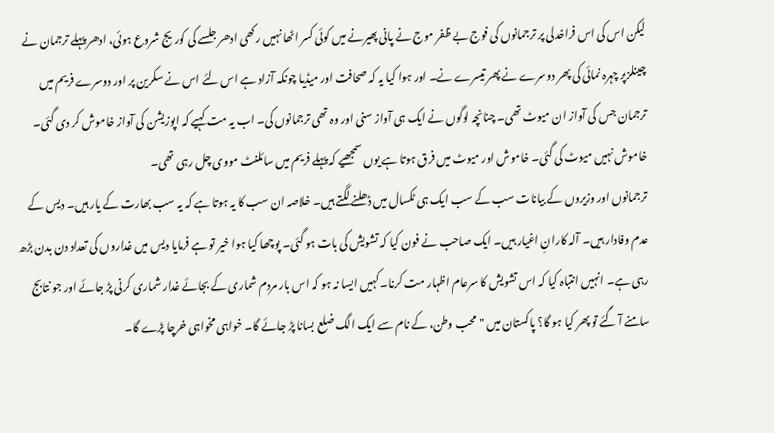لیکن اس کی اس فراخدلی پر ترجمانوں کی فوج بے ظفر موج نے پانی پھیرنے میں کوئی کسر اٹھا نہیں رکھی ادھر جلسے کی کوریج شروع ہوئی، ادھر پہلے ترجمان نے چینلزپر چہرہ نمائی کی پھر دوسرے نے پھر تیسرے نے۔ اور ہوا کیا یہ کہ صحافت اور میڈیا چونکہ آزاد ہے اس لئے اس نے سکرین پر اور دوسرے فریم میں ترجمان جس کی آواز ان میوٹ تھی۔ چنانچہ لوگوں نے ایک ہی آواز سنی اور وہ تھی ترجمانوں کی۔ اب یہ مت کہیے کہ اپوزیشن کی آواز خاموش کر دی گئی۔ خاموش نہیں میوٹ کی گئی۔ خاموش اور میوٹ میں فرق ہوتا ہے یوں سمجھیے کہ پہلے فریم میں سائلنٹ مووی چل رہی تھی۔
ترجمانوں اور وزیروں کے بیانات سب کے سب ایک ہی ٹکسال میں ڈھلنے لگتے ہیں۔ خلاصہ ان سب کا یہ ہوتا ہے کہ یہ سب بھارت کے یار ہیں۔ دیس کے عدم وفادار ہیں۔ آلہ کارانِ اغیار ہیں۔ ایک صاحب نے فون کیا کہ تشویش کی بات ہو گئی۔ پوچھا کیا ہوا خیر تو ہے فرمایا دیس میں غداروں کی تعداد دن بدن بڑھ رہی ہے۔ انہیں انتباہ کیا کہ اس تشویش کا سرعام اظہار مت کرنا۔ کہیں ایسا نہ ہو کہ اس بار مردم شماری کے بجائے غدار شماری کرنی پڑ جائے اور جو نتابج سامنے آ گئے تو پھر کیا ہو گا؟ پاکستان میں "محب وطن، کے نام سے ایک الگ ضلع بسانا پڑ جائے گا۔ خواہی مخواہی خرچا پڑے گا۔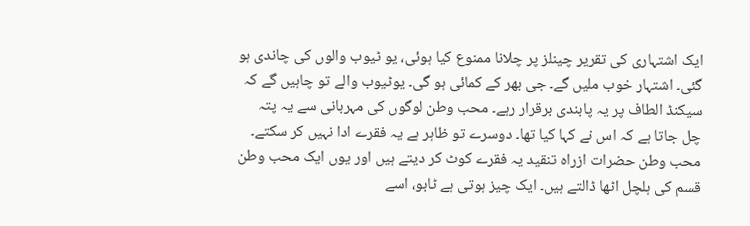ایک اشتہاری کی تقریر چینلز پر چلانا ممنوع کیا ہوئی، یو ٹیوب والوں کی چاندی ہو گئی۔ اشتہار خوب ملیں گے۔ جی بھر کے کمائی ہو گی۔ یوٹیوب والے تو چاہیں گے کہ سیکنڈ الطاف پر یہ پابندی برقرار رہے۔ محب وطن لوگوں کی مہربانی سے یہ پتہ چل جاتا ہے کہ اس نے کہا کیا تھا۔ دوسرے تو ظاہر ہے یہ فقرے ادا نہیں کر سکتے۔ محب وطن حضرات ازراہ تنقید یہ فقرے کوٹ کر دیتے ہیں اور یوں ایک محب وطن قسم کی ہلچل اٹھا ڈالتے ہیں۔ ایک چیز ہوتی ہے ٹابو، اسے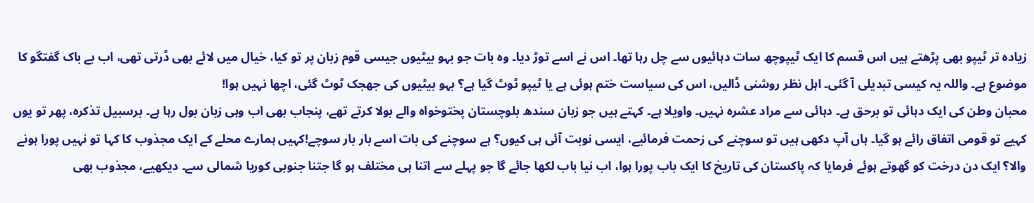زیادہ تر ٹیپو بھی پڑھتے ہیں اس قسم کا ایک ٹیپوچھ سات دہائیوں سے چل رہا تھا۔ اس نے اسے توڑ دیا۔ وہ بات جو بہو بیٹیوں جیسی قوم زبان پر تو کیا، خیال میں لائے بھی ڈرتی تھی، اب بے باک گفتگو کا موضوع ہے۔ واللہ یہ کیسی تبدیلی آ گئی۔ اہل نظر روشنی ڈالیں، اس کی سیاست ختم ہوئی ہے یا ٹیپو ٹوٹ گیا ہے؟ بہو بیٹیوں کی جھجک ٹوٹ گئی، اچھا نہیں ہوا!
محبان وطن کی ایک دہائی تو برحق ہے۔ دہائی سے مراد عشرہ نہیں۔ واویلا ہے۔ کہتے ہیں جو زبان سندھ بلوچستان پختوخواہ والے بولا کرتے تھے، پنجاب بھی اب وہی زبان بول رہا ہے۔ برسبیل تذکرہ، پھر تو یوں کہیے تو قومی اتفاق رائے ہو گیا۔ ہاں آپ دکھی ہیں تو سوچنے کی زحمت فرمائیے، ایسی نوبت آئی ہی کیوں؟ ہے سوچنے کی بات اسے بار بار سوچے!کہیں ہمارے محلے کے ایک مجذوب کا کہا تو نہیں پورا ہونے والا؟ ایک دن درخت کو گھوتے ہوئے فرمایا کہ پاکستان کی تاریخ کا ایک باب پورا ہوا، اب نیا باب لکھا جائے گا جو پہلے سے اتنا ہی مختلف ہو گا جتنا جنوبی کوریا شمالی سے۔ دیکھیے، مجذوب بھی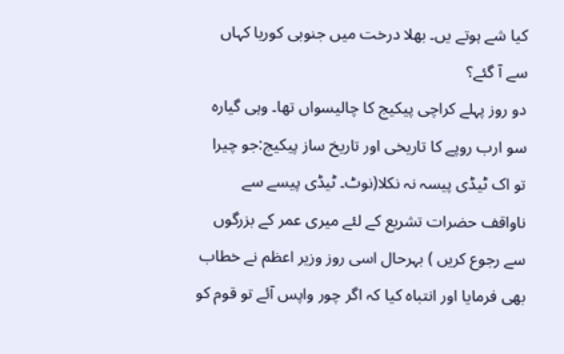کیا شے ہوتے یں۔ بھلا درخت میں جنوبی کوریا کہاں سے آ گئے؟
دو روز پہلے کراچی پیکیج کا چالیسواں تھا۔ وہی گیارہ سو ارب روپے کا تاریخی اور تاریخ ساز پیکیج:جو چیرا تو اک ٹیڈی پیسہ نہ نکلا(نوٹ۔ ٹیڈی پیسے سے ناواقف حضرات تشریع کے لئے میری عمر کے بزرگوں سے رجوع کریں ) بہرحال اسی روز وزیر اعظم نے خطاب بھی فرمایا اور انتباہ کیا کہ اگر چور واپس آئے تو قوم کو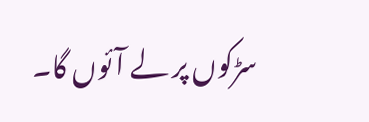سڑکوں پر لے آئوں گا۔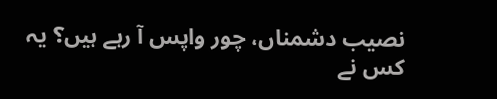نصیب دشمناں، چور واپس آ رہے ہیں؟ یہ کس نے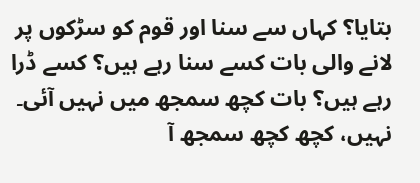بتایا؟ کہاں سے سنا اور قوم کو سڑکوں پر لانے والی بات کسے سنا رہے ہیں؟ کسے ڈرا رہے ہیں؟ بات کچھ سمجھ میں نہیں آئی۔ نہیں، کچھ کچھ سمجھ آ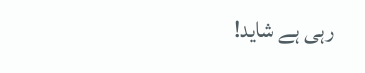رہی ہے شاید!